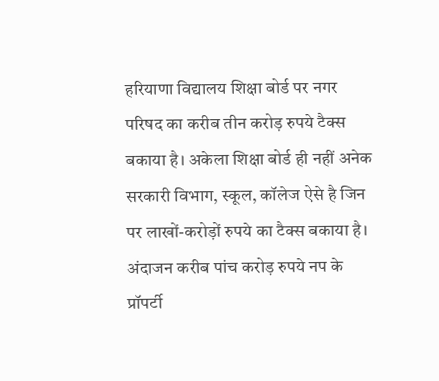हरियाणा विद्यालय शिक्षा बोर्ड पर नगर परिषद का करीब तीन करोड़ रुपये टैक्स बकाया है। अकेला शिक्षा बोर्ड ही नहीं अनेक सरकारी विभाग, स्कूल, कॉलेज ऐसे है जिन पर लाखों-करोड़ों रुपये का टैक्स बकाया है। अंदाजन करीब पांच करोड़ रुपये नप के प्रॉपर्टी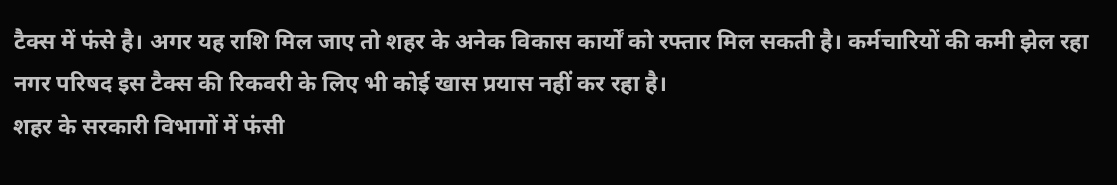टैक्स में फंसे है। अगर यह राशि मिल जाए तो शहर के अनेक विकास कार्यों को रफ्तार मिल सकती है। कर्मचारियों की कमी झेल रहा नगर परिषद इस टैक्स की रिकवरी के लिए भी कोई खास प्रयास नहीं कर रहा है।
शहर के सरकारी विभागों में फंसी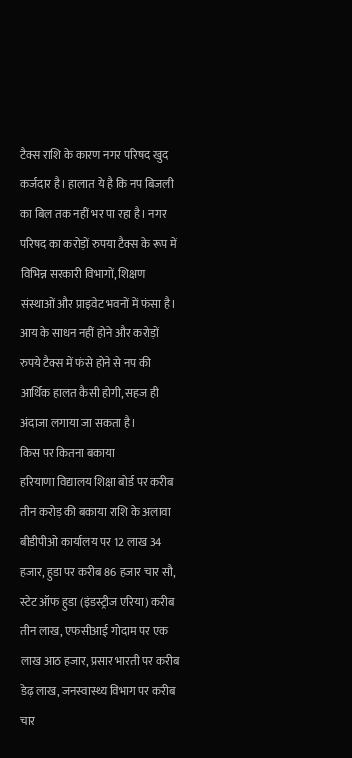टैक्स राशि के कारण नगर परिषद खुद कर्जदार है। हालात ये है कि नप बिजली का बिल तक नहीं भर पा रहा है। नगर परिषद का करोड़ों रुपया टैक्स के रूप में विभिन्न सरकारी विभागों, शिक्षण संस्थाओं और प्राइवेट भवनों में फंसा है। आय के साधन नहीं होने और करोड़ों रुपये टैक्स में फंसे होने से नप की आर्थिक हालत कैसी होगी, सहज ही अंदाजा लगाया जा सकता है।
किस पर कितना बकाया
हरियाणा विद्यालय शिक्षा बोर्ड पर करीब तीन करोड़ की बकाया राशि के अलावा बीडीपीओ कार्यालय पर 12 लाख 34 हजार, हुडा पर करीब 86 हजार चार सौ, स्टेट ऑफ हुडा (इंडस्ट्रीज एरिया) करीब तीन लाख, एफसीआई गोदाम पर एक लाख आठ हजार, प्रसार भारती पर करीब डेढ़ लाख, जनस्वास्थ्य विभाग पर करीब चार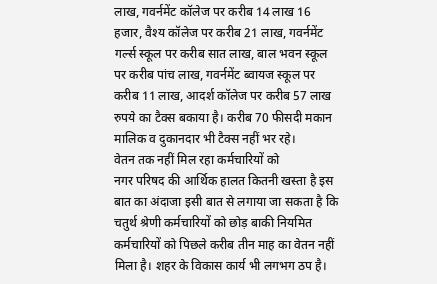लाख, गवर्नमेंट कॉलेज पर करीब 14 लाख 16 हजार, वैश्य कॉलेज पर करीब 21 लाख, गवर्नमेंट गर्ल्स स्कूल पर करीब सात लाख, बाल भवन स्कूल पर करीब पांच लाख, गवर्नमेंट ब्वायज स्कूल पर करीब 11 लाख, आदर्श कॉलेज पर करीब 57 लाख रुपये का टैक्स बकाया है। करीब 70 फीसदी मकान मालिक व दुकानदार भी टैक्स नहीं भर रहे।
वेतन तक नहीं मिल रहा कर्मचारियों को
नगर परिषद की आर्थिक हालत कितनी खस्ता है इस बात का अंदाजा इसी बात से लगाया जा सकता है कि चतुर्थ श्रेणी कर्मचारियों को छोड़ बाकी नियमित कर्मचारियों को पिछले करीब तीन माह का वेतन नहीं मिला है। शहर के विकास कार्य भी लगभग ठप है।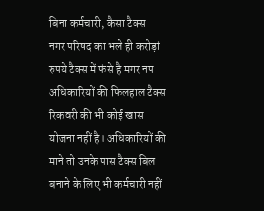बिना कर्मचारी, कैसा टैक्स
नगर परिषद का भले ही करोड़ां रुपये टैक्स में फंसे है मगर नप अधिकारियों की फिलहाल टैक्स रिकवरी की भी कोई खास योजना नहीं है। अधिकारियों की माने तो उनके पास टैक्स बिल बनाने के लिए भी कर्मचारी नहीं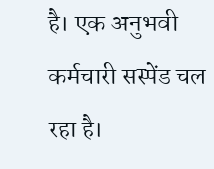है। एक अनुभवी कर्मचारी सस्पेंड चल रहा है।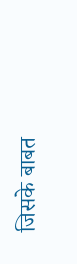जिसके बाबत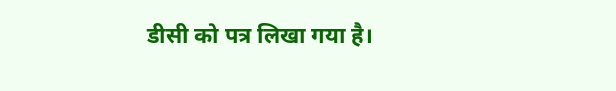डीसी को पत्र लिखा गया है।